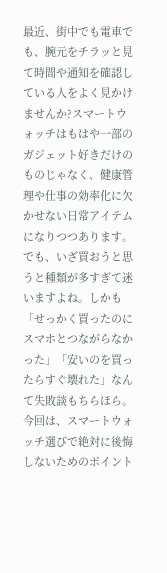最近、街中でも電車でも、腕元をチラッと見て時間や通知を確認している人をよく見かけませんか?スマートウォッチはもはや一部のガジェット好きだけのものじゃなく、健康管理や仕事の効率化に欠かせない日常アイテムになりつつあります。
でも、いざ買おうと思うと種類が多すぎて迷いますよね。しかも「せっかく買ったのにスマホとつながらなかった」「安いのを買ったらすぐ壊れた」なんて失敗談もちらほら。
今回は、スマートウォッチ選びで絶対に後悔しないためのポイント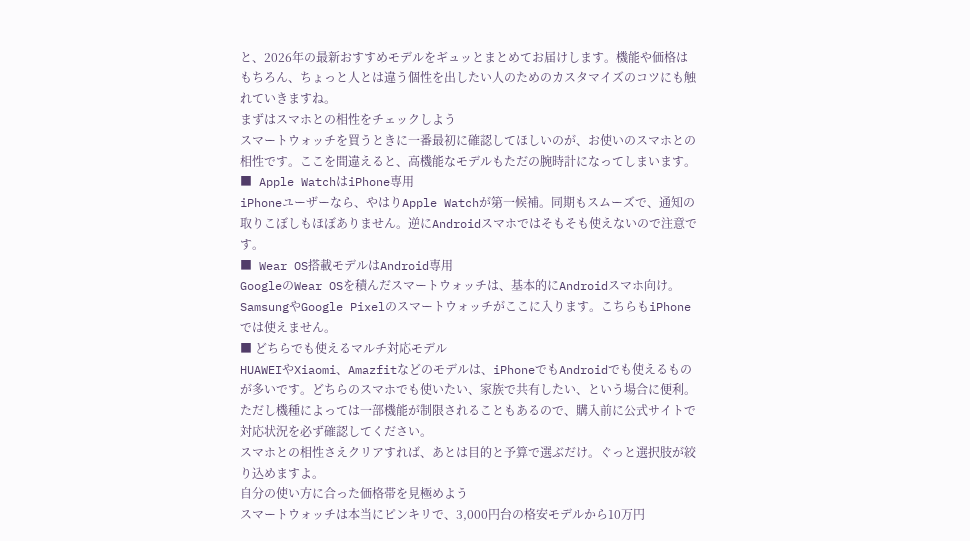と、2026年の最新おすすめモデルをギュッとまとめてお届けします。機能や価格はもちろん、ちょっと人とは違う個性を出したい人のためのカスタマイズのコツにも触れていきますね。
まずはスマホとの相性をチェックしよう
スマートウォッチを買うときに一番最初に確認してほしいのが、お使いのスマホとの相性です。ここを間違えると、高機能なモデルもただの腕時計になってしまいます。
■ Apple WatchはiPhone専用
iPhoneユーザーなら、やはりApple Watchが第一候補。同期もスムーズで、通知の取りこぼしもほぼありません。逆にAndroidスマホではそもそも使えないので注意です。
■ Wear OS搭載モデルはAndroid専用
GoogleのWear OSを積んだスマートウォッチは、基本的にAndroidスマホ向け。SamsungやGoogle Pixelのスマートウォッチがここに入ります。こちらもiPhoneでは使えません。
■ どちらでも使えるマルチ対応モデル
HUAWEIやXiaomi、Amazfitなどのモデルは、iPhoneでもAndroidでも使えるものが多いです。どちらのスマホでも使いたい、家族で共有したい、という場合に便利。ただし機種によっては一部機能が制限されることもあるので、購入前に公式サイトで対応状況を必ず確認してください。
スマホとの相性さえクリアすれば、あとは目的と予算で選ぶだけ。ぐっと選択肢が絞り込めますよ。
自分の使い方に合った価格帯を見極めよう
スマートウォッチは本当にピンキリで、3,000円台の格安モデルから10万円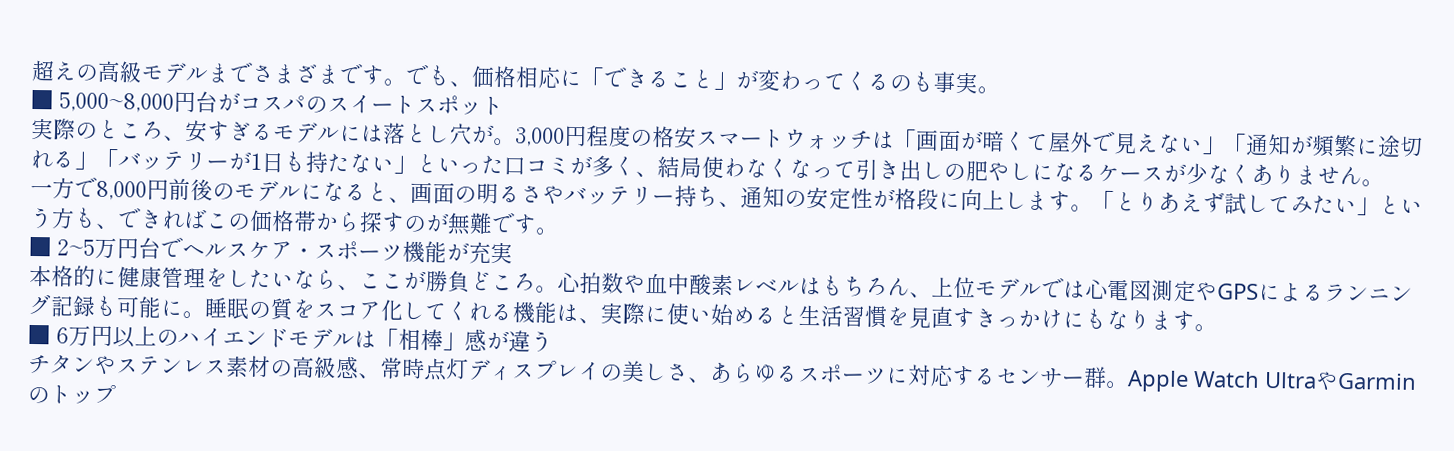超えの高級モデルまでさまざまです。でも、価格相応に「できること」が変わってくるのも事実。
■ 5,000~8,000円台がコスパのスイートスポット
実際のところ、安すぎるモデルには落とし穴が。3,000円程度の格安スマートウォッチは「画面が暗くて屋外で見えない」「通知が頻繁に途切れる」「バッテリーが1日も持たない」といった口コミが多く、結局使わなくなって引き出しの肥やしになるケースが少なくありません。
一方で8,000円前後のモデルになると、画面の明るさやバッテリー持ち、通知の安定性が格段に向上します。「とりあえず試してみたい」という方も、できればこの価格帯から探すのが無難です。
■ 2~5万円台でヘルスケア・スポーツ機能が充実
本格的に健康管理をしたいなら、ここが勝負どころ。心拍数や血中酸素レベルはもちろん、上位モデルでは心電図測定やGPSによるランニング記録も可能に。睡眠の質をスコア化してくれる機能は、実際に使い始めると生活習慣を見直すきっかけにもなります。
■ 6万円以上のハイエンドモデルは「相棒」感が違う
チタンやステンレス素材の高級感、常時点灯ディスプレイの美しさ、あらゆるスポーツに対応するセンサー群。Apple Watch UltraやGarminのトップ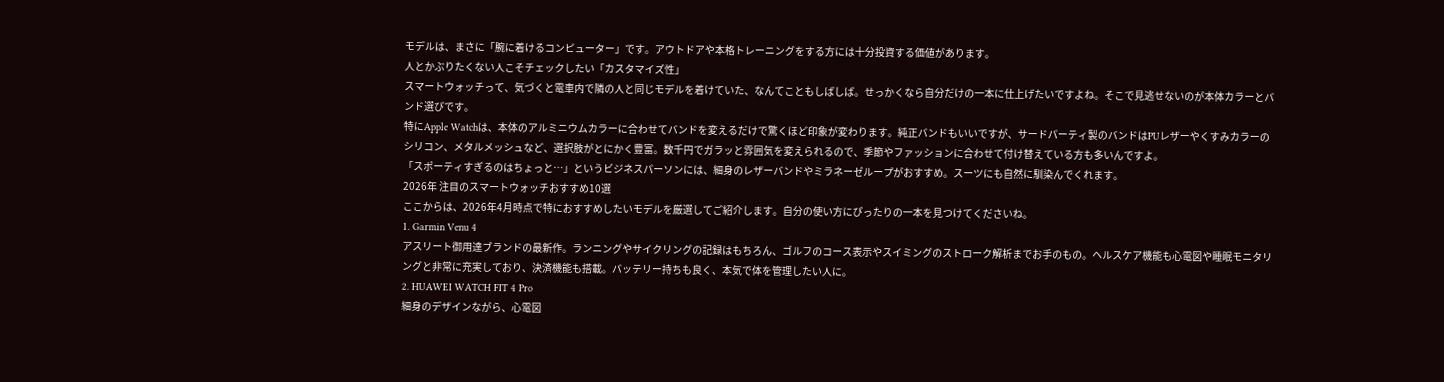モデルは、まさに「腕に着けるコンピューター」です。アウトドアや本格トレーニングをする方には十分投資する価値があります。
人とかぶりたくない人こそチェックしたい「カスタマイズ性」
スマートウォッチって、気づくと電車内で隣の人と同じモデルを着けていた、なんてこともしばしば。せっかくなら自分だけの一本に仕上げたいですよね。そこで見逃せないのが本体カラーとバンド選びです。
特にApple Watchは、本体のアルミニウムカラーに合わせてバンドを変えるだけで驚くほど印象が変わります。純正バンドもいいですが、サードパーティ製のバンドはPUレザーやくすみカラーのシリコン、メタルメッシュなど、選択肢がとにかく豊富。数千円でガラッと雰囲気を変えられるので、季節やファッションに合わせて付け替えている方も多いんですよ。
「スポーティすぎるのはちょっと…」というビジネスパーソンには、細身のレザーバンドやミラネーゼループがおすすめ。スーツにも自然に馴染んでくれます。
2026年 注目のスマートウォッチおすすめ10選
ここからは、2026年4月時点で特におすすめしたいモデルを厳選してご紹介します。自分の使い方にぴったりの一本を見つけてくださいね。
1. Garmin Venu 4
アスリート御用達ブランドの最新作。ランニングやサイクリングの記録はもちろん、ゴルフのコース表示やスイミングのストローク解析までお手のもの。ヘルスケア機能も心電図や睡眠モニタリングと非常に充実しており、決済機能も搭載。バッテリー持ちも良く、本気で体を管理したい人に。
2. HUAWEI WATCH FIT 4 Pro
細身のデザインながら、心電図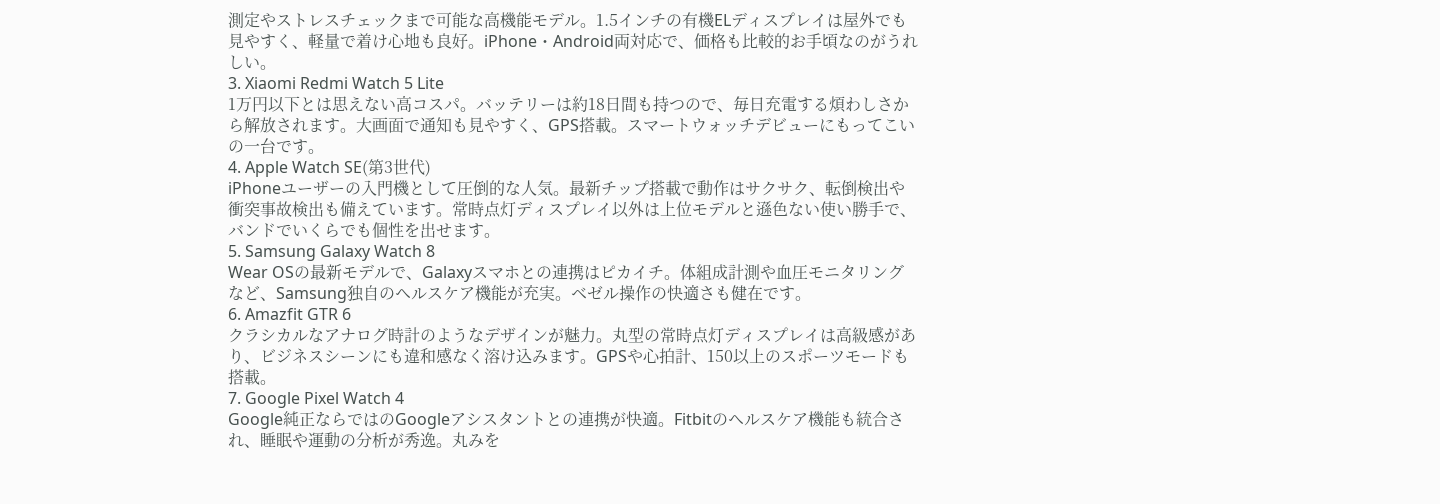測定やストレスチェックまで可能な高機能モデル。1.5インチの有機ELディスプレイは屋外でも見やすく、軽量で着け心地も良好。iPhone・Android両対応で、価格も比較的お手頃なのがうれしい。
3. Xiaomi Redmi Watch 5 Lite
1万円以下とは思えない高コスパ。バッテリーは約18日間も持つので、毎日充電する煩わしさから解放されます。大画面で通知も見やすく、GPS搭載。スマートウォッチデビューにもってこいの一台です。
4. Apple Watch SE(第3世代)
iPhoneユーザーの入門機として圧倒的な人気。最新チップ搭載で動作はサクサク、転倒検出や衝突事故検出も備えています。常時点灯ディスプレイ以外は上位モデルと遜色ない使い勝手で、バンドでいくらでも個性を出せます。
5. Samsung Galaxy Watch 8
Wear OSの最新モデルで、Galaxyスマホとの連携はピカイチ。体組成計測や血圧モニタリングなど、Samsung独自のヘルスケア機能が充実。ベゼル操作の快適さも健在です。
6. Amazfit GTR 6
クラシカルなアナログ時計のようなデザインが魅力。丸型の常時点灯ディスプレイは高級感があり、ビジネスシーンにも違和感なく溶け込みます。GPSや心拍計、150以上のスポーツモードも搭載。
7. Google Pixel Watch 4
Google純正ならではのGoogleアシスタントとの連携が快適。Fitbitのヘルスケア機能も統合され、睡眠や運動の分析が秀逸。丸みを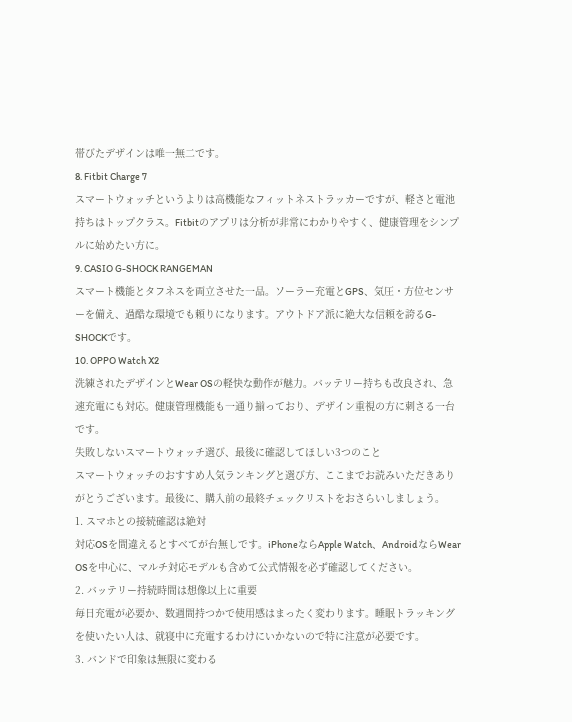帯びたデザインは唯一無二です。
8. Fitbit Charge 7
スマートウォッチというよりは高機能なフィットネストラッカーですが、軽さと電池持ちはトップクラス。Fitbitのアプリは分析が非常にわかりやすく、健康管理をシンプルに始めたい方に。
9. CASIO G-SHOCK RANGEMAN
スマート機能とタフネスを両立させた一品。ソーラー充電とGPS、気圧・方位センサーを備え、過酷な環境でも頼りになります。アウトドア派に絶大な信頼を誇るG-SHOCKです。
10. OPPO Watch X2
洗練されたデザインとWear OSの軽快な動作が魅力。バッテリー持ちも改良され、急速充電にも対応。健康管理機能も一通り揃っており、デザイン重視の方に刺さる一台です。
失敗しないスマートウォッチ選び、最後に確認してほしい3つのこと
スマートウォッチのおすすめ人気ランキングと選び方、ここまでお読みいただきありがとうございます。最後に、購入前の最終チェックリストをおさらいしましょう。
1. スマホとの接続確認は絶対
対応OSを間違えるとすべてが台無しです。iPhoneならApple Watch、AndroidならWear OSを中心に、マルチ対応モデルも含めて公式情報を必ず確認してください。
2. バッテリー持続時間は想像以上に重要
毎日充電が必要か、数週間持つかで使用感はまったく変わります。睡眠トラッキングを使いたい人は、就寝中に充電するわけにいかないので特に注意が必要です。
3. バンドで印象は無限に変わる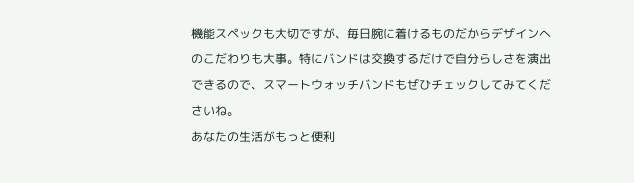機能スペックも大切ですが、毎日腕に着けるものだからデザインへのこだわりも大事。特にバンドは交換するだけで自分らしさを演出できるので、スマートウォッチバンドもぜひチェックしてみてくださいね。
あなたの生活がもっと便利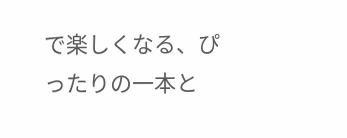で楽しくなる、ぴったりの一本と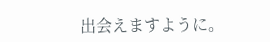出会えますように。